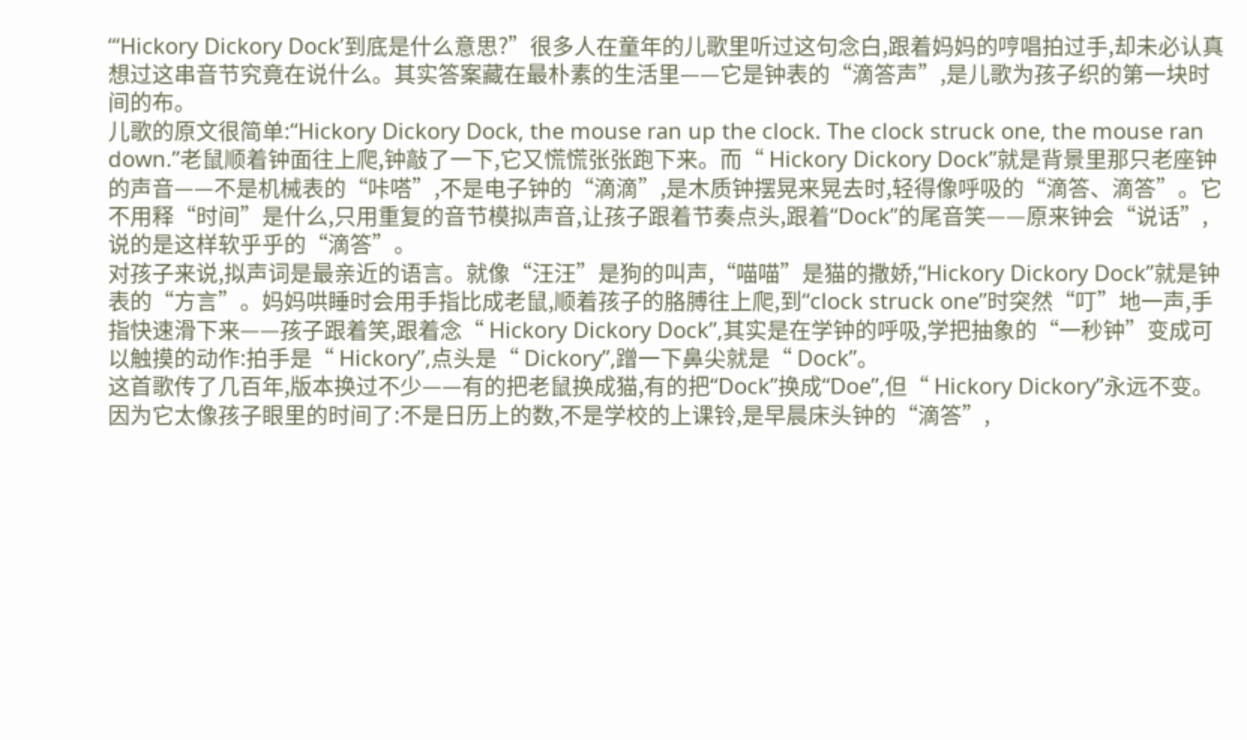“‘Hickory Dickory Dock’到底是什么意思?”很多人在童年的儿歌里听过这句念白,跟着妈妈的哼唱拍过手,却未必认真想过这串音节究竟在说什么。其实答案藏在最朴素的生活里——它是钟表的“滴答声”,是儿歌为孩子织的第一块时间的布。
儿歌的原文很简单:“Hickory Dickory Dock, the mouse ran up the clock. The clock struck one, the mouse ran down.”老鼠顺着钟面往上爬,钟敲了一下,它又慌慌张张跑下来。而“ Hickory Dickory Dock”就是背景里那只老座钟的声音——不是机械表的“咔嗒”,不是电子钟的“滴滴”,是木质钟摆晃来晃去时,轻得像呼吸的“滴答、滴答”。它不用释“时间”是什么,只用重复的音节模拟声音,让孩子跟着节奏点头,跟着“Dock”的尾音笑——原来钟会“说话”,说的是这样软乎乎的“滴答”。
对孩子来说,拟声词是最亲近的语言。就像“汪汪”是狗的叫声,“喵喵”是猫的撒娇,“Hickory Dickory Dock”就是钟表的“方言”。妈妈哄睡时会用手指比成老鼠,顺着孩子的胳膊往上爬,到“clock struck one”时突然“叮”地一声,手指快速滑下来——孩子跟着笑,跟着念“ Hickory Dickory Dock”,其实是在学钟的呼吸,学把抽象的“一秒钟”变成可以触摸的动作:拍手是“ Hickory”,点头是“ Dickory”,蹭一下鼻尖就是“ Dock”。
这首歌传了几百年,版本换过不少——有的把老鼠换成猫,有的把“Dock”换成“Doe”,但“ Hickory Dickory”永远不变。因为它太像孩子眼里的时间了:不是日历上的数,不是学校的上课铃,是早晨床头钟的“滴答”,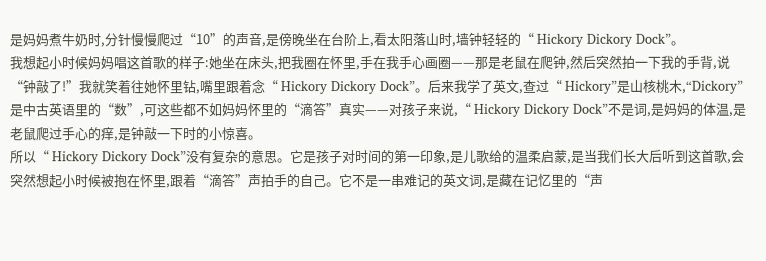是妈妈煮牛奶时,分针慢慢爬过“10”的声音,是傍晚坐在台阶上,看太阳落山时,墙钟轻轻的“ Hickory Dickory Dock”。
我想起小时候妈妈唱这首歌的样子:她坐在床头,把我圈在怀里,手在我手心画圈——那是老鼠在爬钟,然后突然拍一下我的手背,说“钟敲了!”我就笑着往她怀里钻,嘴里跟着念“ Hickory Dickory Dock”。后来我学了英文,查过“ Hickory”是山核桃木,“Dickory”是中古英语里的“数”,可这些都不如妈妈怀里的“滴答”真实——对孩子来说,“ Hickory Dickory Dock”不是词,是妈妈的体温,是老鼠爬过手心的痒,是钟敲一下时的小惊喜。
所以“ Hickory Dickory Dock”没有复杂的意思。它是孩子对时间的第一印象,是儿歌给的温柔启蒙,是当我们长大后听到这首歌,会突然想起小时候被抱在怀里,跟着“滴答”声拍手的自己。它不是一串难记的英文词,是藏在记忆里的“声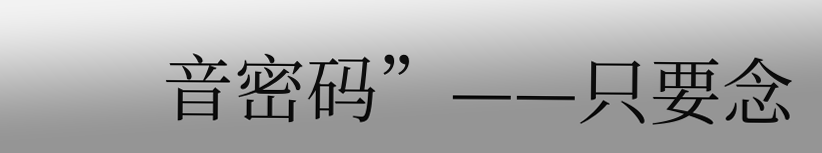音密码”——只要念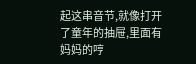起这串音节,就像打开了童年的抽屉,里面有妈妈的哼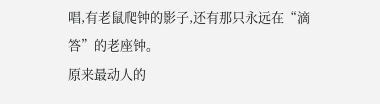唱,有老鼠爬钟的影子,还有那只永远在“滴答”的老座钟。
原来最动人的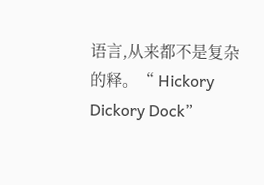语言,从来都不是复杂的释。“ Hickory Dickory Dock”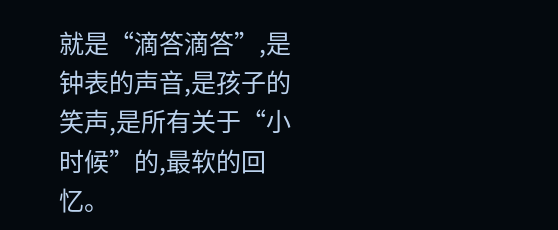就是“滴答滴答”,是钟表的声音,是孩子的笑声,是所有关于“小时候”的,最软的回忆。